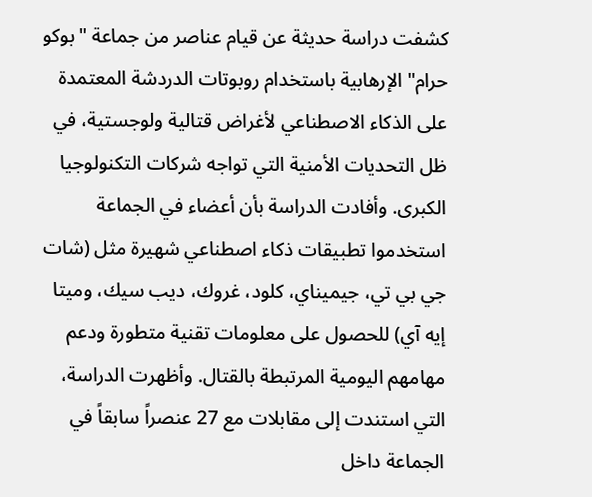كشفت دراسة حديثة عن قيام عناصر من جماعة "بوكو حرام" الإرهابية باستخدام روبوتات الدردشة المعتمدة على الذكاء الاصطناعي لأغراض قتالية ولوجستية، في ظل التحديات الأمنية التي تواجه شركات التكنولوجيا الكبرى. وأفادت الدراسة بأن أعضاء في الجماعة استخدموا تطبيقات ذكاء اصطناعي شهيرة مثل (شات جي بي تي، جيميناي، كلود، غروك، ديب سيك، وميتا إيه آي) للحصول على معلومات تقنية متطورة ودعم مهامهم اليومية المرتبطة بالقتال. وأظهرت الدراسة، التي استندت إلى مقابلات مع 27 عنصراً سابقاً في الجماعة داخل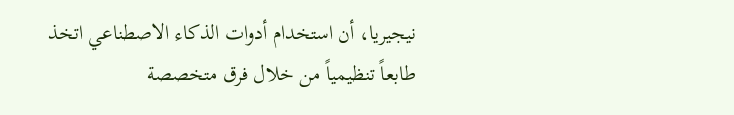نيجيريا، أن استخدام أدوات الذكاء الاصطناعي اتخذ طابعاً تنظيمياً من خلال فرق متخصصة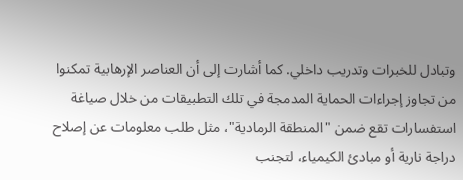وتبادل للخبرات وتدريب داخلي. كما أشارت إلى أن العناصر الإرهابية تمكنوا من تجاوز إجراءات الحماية المدمجة في تلك التطبيقات من خلال صياغة استفسارات تقع ضمن "المنطقة الرمادية"، مثل طلب معلومات عن إصلاح دراجة نارية أو مبادئ الكيمياء، لتجنب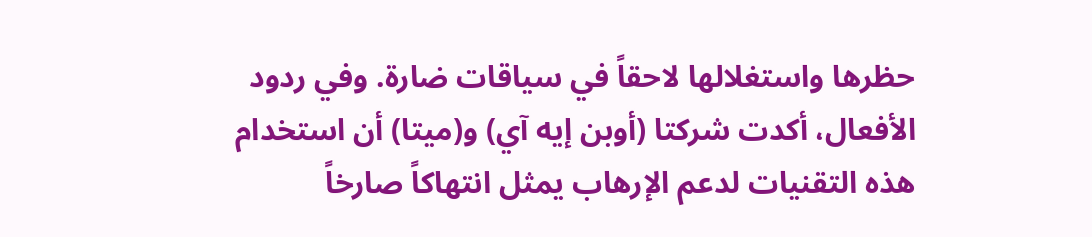حظرها واستغلالها لاحقاً في سياقات ضارة. وفي ردود الأفعال، أكدت شركتا (أوبن إيه آي) و(ميتا) أن استخدام هذه التقنيات لدعم الإرهاب يمثل انتهاكاً صارخاً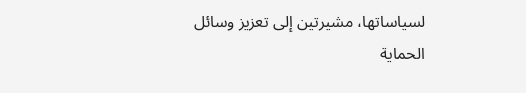لسياساتها، مشيرتين إلى تعزيز وسائل الحماية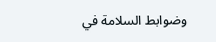وضوابط السلامة في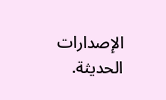الإصدارات الحديثة.